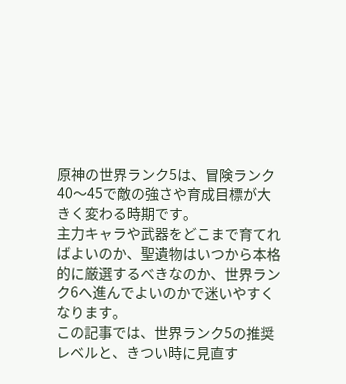原神の世界ランク5は、冒険ランク40〜45で敵の強さや育成目標が大きく変わる時期です。
主力キャラや武器をどこまで育てればよいのか、聖遺物はいつから本格的に厳選するべきなのか、世界ランク6へ進んでよいのかで迷いやすくなります。
この記事では、世界ランク5の推奨レベルと、きつい時に見直す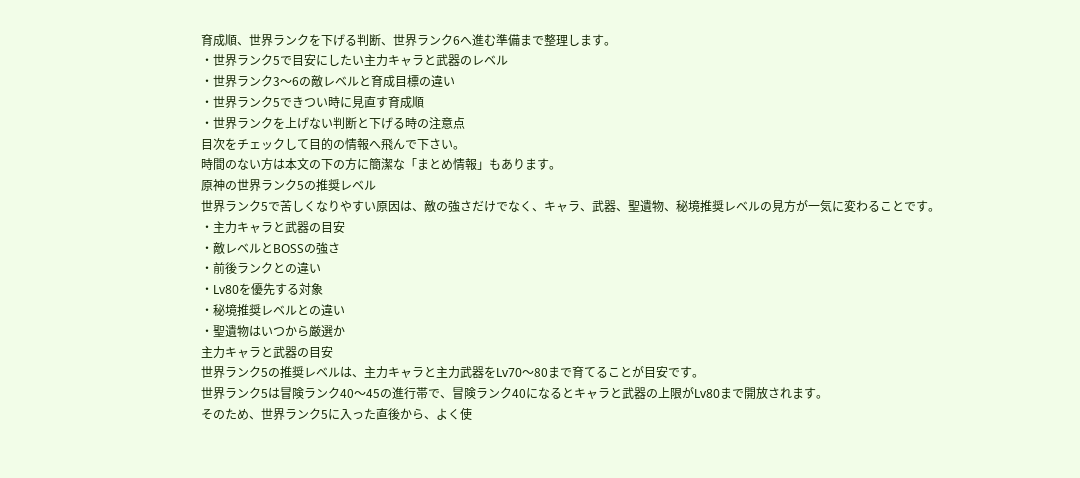育成順、世界ランクを下げる判断、世界ランク6へ進む準備まで整理します。
・世界ランク5で目安にしたい主力キャラと武器のレベル
・世界ランク3〜6の敵レベルと育成目標の違い
・世界ランク5できつい時に見直す育成順
・世界ランクを上げない判断と下げる時の注意点
目次をチェックして目的の情報へ飛んで下さい。
時間のない方は本文の下の方に簡潔な「まとめ情報」もあります。
原神の世界ランク5の推奨レベル
世界ランク5で苦しくなりやすい原因は、敵の強さだけでなく、キャラ、武器、聖遺物、秘境推奨レベルの見方が一気に変わることです。
・主力キャラと武器の目安
・敵レベルとBOSSの強さ
・前後ランクとの違い
・Lv80を優先する対象
・秘境推奨レベルとの違い
・聖遺物はいつから厳選か
主力キャラと武器の目安
世界ランク5の推奨レベルは、主力キャラと主力武器をLv70〜80まで育てることが目安です。
世界ランク5は冒険ランク40〜45の進行帯で、冒険ランク40になるとキャラと武器の上限がLv80まで開放されます。
そのため、世界ランク5に入った直後から、よく使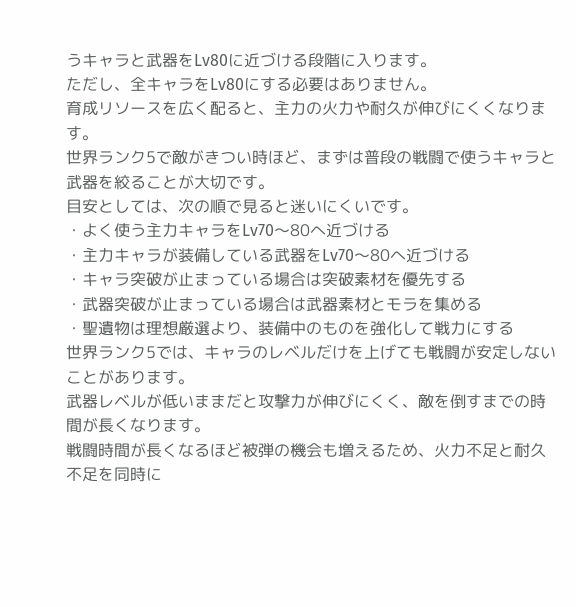うキャラと武器をLv80に近づける段階に入ります。
ただし、全キャラをLv80にする必要はありません。
育成リソースを広く配ると、主力の火力や耐久が伸びにくくなります。
世界ランク5で敵がきつい時ほど、まずは普段の戦闘で使うキャラと武器を絞ることが大切です。
目安としては、次の順で見ると迷いにくいです。
・よく使う主力キャラをLv70〜80へ近づける
・主力キャラが装備している武器をLv70〜80へ近づける
・キャラ突破が止まっている場合は突破素材を優先する
・武器突破が止まっている場合は武器素材とモラを集める
・聖遺物は理想厳選より、装備中のものを強化して戦力にする
世界ランク5では、キャラのレベルだけを上げても戦闘が安定しないことがあります。
武器レベルが低いままだと攻撃力が伸びにくく、敵を倒すまでの時間が長くなります。
戦闘時間が長くなるほど被弾の機会も増えるため、火力不足と耐久不足を同時に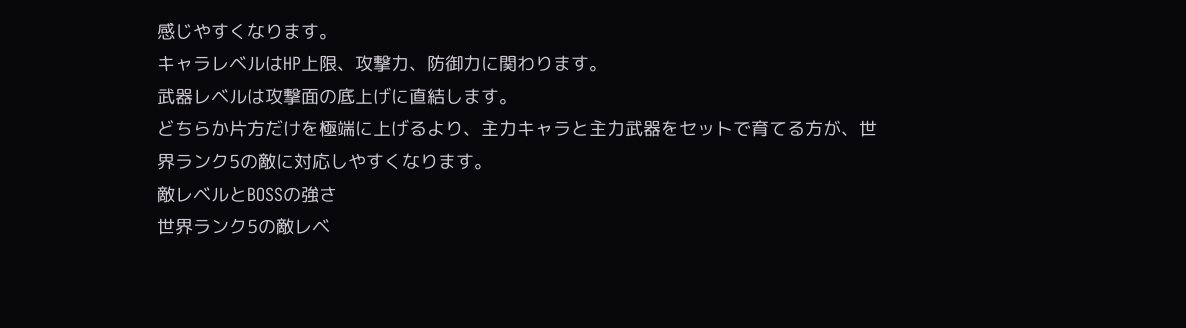感じやすくなります。
キャラレベルはHP上限、攻撃力、防御力に関わります。
武器レベルは攻撃面の底上げに直結します。
どちらか片方だけを極端に上げるより、主力キャラと主力武器をセットで育てる方が、世界ランク5の敵に対応しやすくなります。
敵レベルとBOSSの強さ
世界ランク5の敵レベ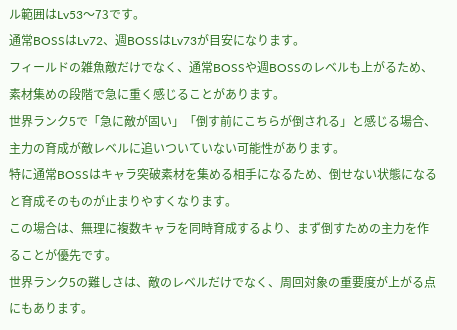ル範囲はLv53〜73です。
通常BOSSはLv72、週BOSSはLv73が目安になります。
フィールドの雑魚敵だけでなく、通常BOSSや週BOSSのレベルも上がるため、素材集めの段階で急に重く感じることがあります。
世界ランク5で「急に敵が固い」「倒す前にこちらが倒される」と感じる場合、主力の育成が敵レベルに追いついていない可能性があります。
特に通常BOSSはキャラ突破素材を集める相手になるため、倒せない状態になると育成そのものが止まりやすくなります。
この場合は、無理に複数キャラを同時育成するより、まず倒すための主力を作ることが優先です。
世界ランク5の難しさは、敵のレベルだけでなく、周回対象の重要度が上がる点にもあります。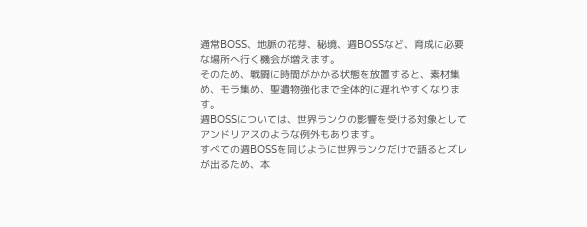通常BOSS、地脈の花芽、秘境、週BOSSなど、育成に必要な場所へ行く機会が増えます。
そのため、戦闘に時間がかかる状態を放置すると、素材集め、モラ集め、聖遺物強化まで全体的に遅れやすくなります。
週BOSSについては、世界ランクの影響を受ける対象としてアンドリアスのような例外もあります。
すべての週BOSSを同じように世界ランクだけで語るとズレが出るため、本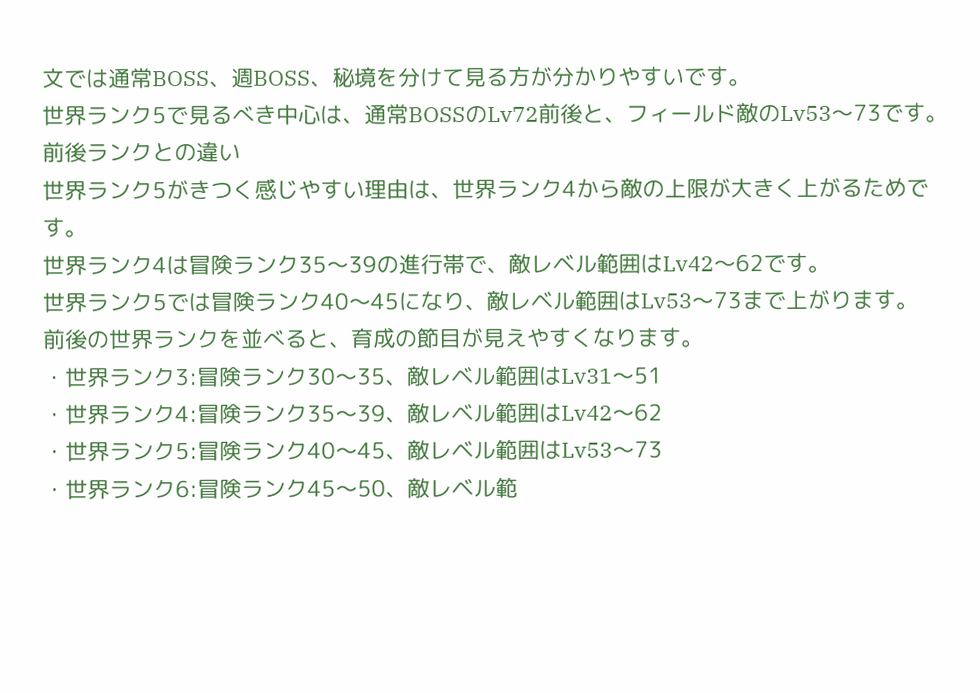文では通常BOSS、週BOSS、秘境を分けて見る方が分かりやすいです。
世界ランク5で見るべき中心は、通常BOSSのLv72前後と、フィールド敵のLv53〜73です。
前後ランクとの違い
世界ランク5がきつく感じやすい理由は、世界ランク4から敵の上限が大きく上がるためです。
世界ランク4は冒険ランク35〜39の進行帯で、敵レベル範囲はLv42〜62です。
世界ランク5では冒険ランク40〜45になり、敵レベル範囲はLv53〜73まで上がります。
前後の世界ランクを並べると、育成の節目が見えやすくなります。
・世界ランク3:冒険ランク30〜35、敵レベル範囲はLv31〜51
・世界ランク4:冒険ランク35〜39、敵レベル範囲はLv42〜62
・世界ランク5:冒険ランク40〜45、敵レベル範囲はLv53〜73
・世界ランク6:冒険ランク45〜50、敵レベル範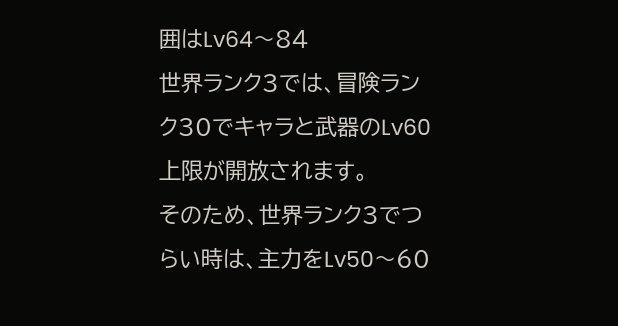囲はLv64〜84
世界ランク3では、冒険ランク30でキャラと武器のLv60上限が開放されます。
そのため、世界ランク3でつらい時は、主力をLv50〜60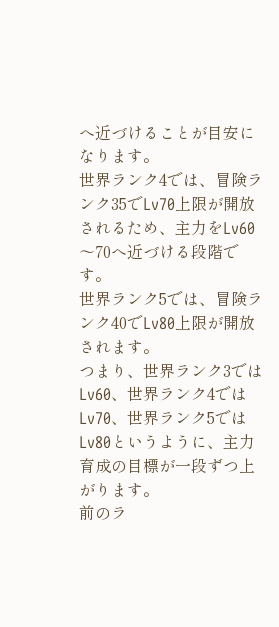へ近づけることが目安になります。
世界ランク4では、冒険ランク35でLv70上限が開放されるため、主力をLv60〜70へ近づける段階です。
世界ランク5では、冒険ランク40でLv80上限が開放されます。
つまり、世界ランク3ではLv60、世界ランク4ではLv70、世界ランク5ではLv80というように、主力育成の目標が一段ずつ上がります。
前のラ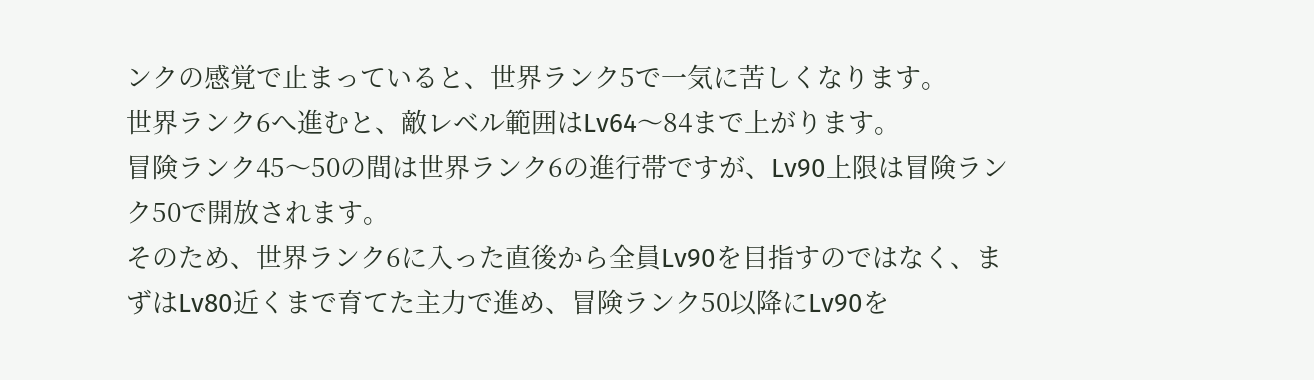ンクの感覚で止まっていると、世界ランク5で一気に苦しくなります。
世界ランク6へ進むと、敵レベル範囲はLv64〜84まで上がります。
冒険ランク45〜50の間は世界ランク6の進行帯ですが、Lv90上限は冒険ランク50で開放されます。
そのため、世界ランク6に入った直後から全員Lv90を目指すのではなく、まずはLv80近くまで育てた主力で進め、冒険ランク50以降にLv90を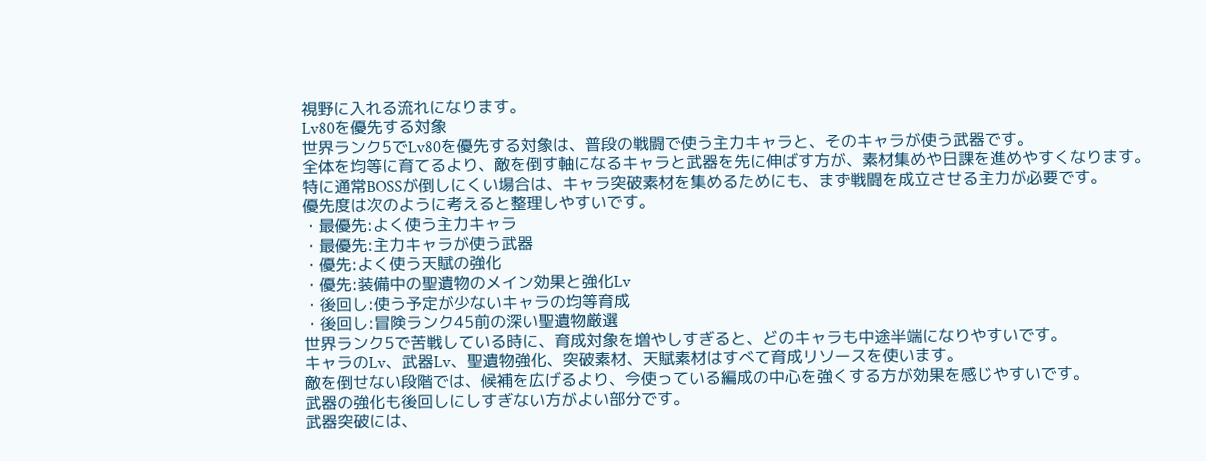視野に入れる流れになります。
Lv80を優先する対象
世界ランク5でLv80を優先する対象は、普段の戦闘で使う主力キャラと、そのキャラが使う武器です。
全体を均等に育てるより、敵を倒す軸になるキャラと武器を先に伸ばす方が、素材集めや日課を進めやすくなります。
特に通常BOSSが倒しにくい場合は、キャラ突破素材を集めるためにも、まず戦闘を成立させる主力が必要です。
優先度は次のように考えると整理しやすいです。
・最優先:よく使う主力キャラ
・最優先:主力キャラが使う武器
・優先:よく使う天賦の強化
・優先:装備中の聖遺物のメイン効果と強化Lv
・後回し:使う予定が少ないキャラの均等育成
・後回し:冒険ランク45前の深い聖遺物厳選
世界ランク5で苦戦している時に、育成対象を増やしすぎると、どのキャラも中途半端になりやすいです。
キャラのLv、武器Lv、聖遺物強化、突破素材、天賦素材はすべて育成リソースを使います。
敵を倒せない段階では、候補を広げるより、今使っている編成の中心を強くする方が効果を感じやすいです。
武器の強化も後回しにしすぎない方がよい部分です。
武器突破には、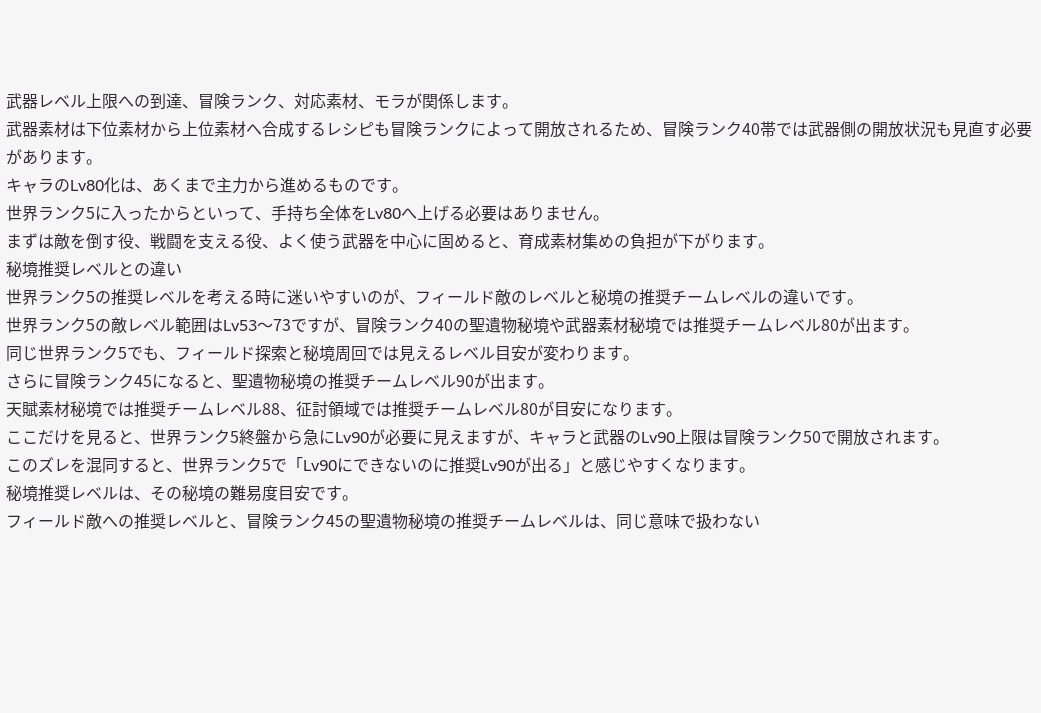武器レベル上限への到達、冒険ランク、対応素材、モラが関係します。
武器素材は下位素材から上位素材へ合成するレシピも冒険ランクによって開放されるため、冒険ランク40帯では武器側の開放状況も見直す必要があります。
キャラのLv80化は、あくまで主力から進めるものです。
世界ランク5に入ったからといって、手持ち全体をLv80へ上げる必要はありません。
まずは敵を倒す役、戦闘を支える役、よく使う武器を中心に固めると、育成素材集めの負担が下がります。
秘境推奨レベルとの違い
世界ランク5の推奨レベルを考える時に迷いやすいのが、フィールド敵のレベルと秘境の推奨チームレベルの違いです。
世界ランク5の敵レベル範囲はLv53〜73ですが、冒険ランク40の聖遺物秘境や武器素材秘境では推奨チームレベル80が出ます。
同じ世界ランク5でも、フィールド探索と秘境周回では見えるレベル目安が変わります。
さらに冒険ランク45になると、聖遺物秘境の推奨チームレベル90が出ます。
天賦素材秘境では推奨チームレベル88、征討領域では推奨チームレベル80が目安になります。
ここだけを見ると、世界ランク5終盤から急にLv90が必要に見えますが、キャラと武器のLv90上限は冒険ランク50で開放されます。
このズレを混同すると、世界ランク5で「Lv90にできないのに推奨Lv90が出る」と感じやすくなります。
秘境推奨レベルは、その秘境の難易度目安です。
フィールド敵への推奨レベルと、冒険ランク45の聖遺物秘境の推奨チームレベルは、同じ意味で扱わない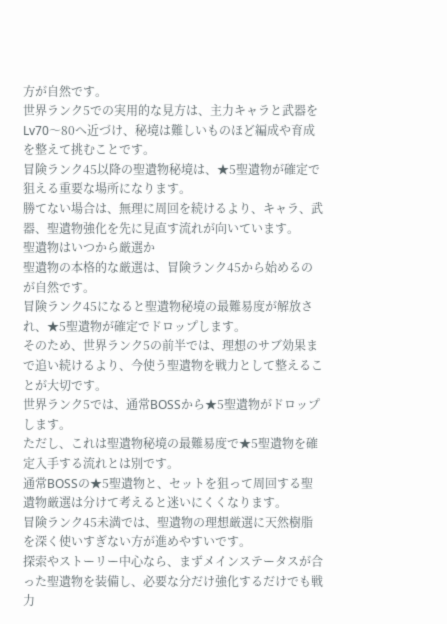方が自然です。
世界ランク5での実用的な見方は、主力キャラと武器をLv70〜80へ近づけ、秘境は難しいものほど編成や育成を整えて挑むことです。
冒険ランク45以降の聖遺物秘境は、★5聖遺物が確定で狙える重要な場所になります。
勝てない場合は、無理に周回を続けるより、キャラ、武器、聖遺物強化を先に見直す流れが向いています。
聖遺物はいつから厳選か
聖遺物の本格的な厳選は、冒険ランク45から始めるのが自然です。
冒険ランク45になると聖遺物秘境の最難易度が解放され、★5聖遺物が確定でドロップします。
そのため、世界ランク5の前半では、理想のサブ効果まで追い続けるより、今使う聖遺物を戦力として整えることが大切です。
世界ランク5では、通常BOSSから★5聖遺物がドロップします。
ただし、これは聖遺物秘境の最難易度で★5聖遺物を確定入手する流れとは別です。
通常BOSSの★5聖遺物と、セットを狙って周回する聖遺物厳選は分けて考えると迷いにくくなります。
冒険ランク45未満では、聖遺物の理想厳選に天然樹脂を深く使いすぎない方が進めやすいです。
探索やストーリー中心なら、まずメインステータスが合った聖遺物を装備し、必要な分だけ強化するだけでも戦力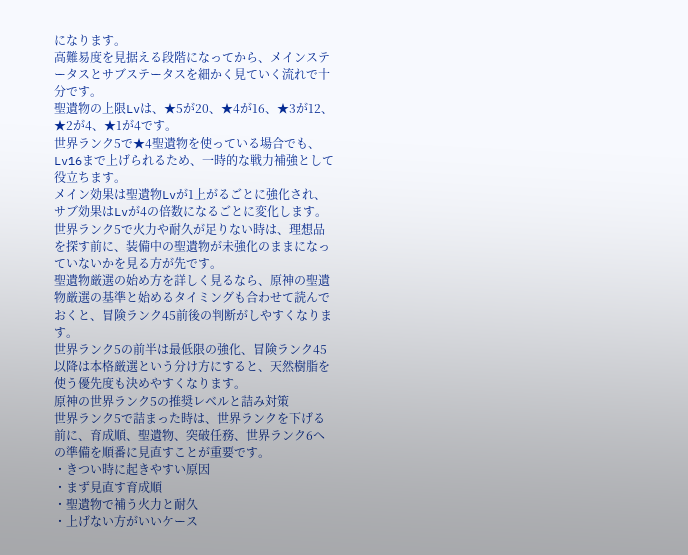になります。
高難易度を見据える段階になってから、メインステータスとサブステータスを細かく見ていく流れで十分です。
聖遺物の上限Lvは、★5が20、★4が16、★3が12、★2が4、★1が4です。
世界ランク5で★4聖遺物を使っている場合でも、Lv16まで上げられるため、一時的な戦力補強として役立ちます。
メイン効果は聖遺物Lvが1上がるごとに強化され、サブ効果はLvが4の倍数になるごとに変化します。
世界ランク5で火力や耐久が足りない時は、理想品を探す前に、装備中の聖遺物が未強化のままになっていないかを見る方が先です。
聖遺物厳選の始め方を詳しく見るなら、原神の聖遺物厳選の基準と始めるタイミングも合わせて読んでおくと、冒険ランク45前後の判断がしやすくなります。
世界ランク5の前半は最低限の強化、冒険ランク45以降は本格厳選という分け方にすると、天然樹脂を使う優先度も決めやすくなります。
原神の世界ランク5の推奨レベルと詰み対策
世界ランク5で詰まった時は、世界ランクを下げる前に、育成順、聖遺物、突破任務、世界ランク6への準備を順番に見直すことが重要です。
・きつい時に起きやすい原因
・まず見直す育成順
・聖遺物で補う火力と耐久
・上げない方がいいケース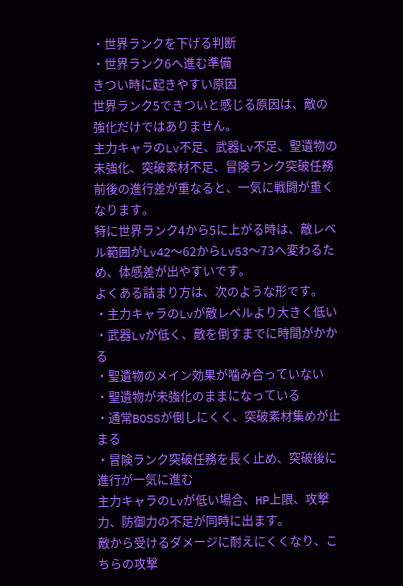・世界ランクを下げる判断
・世界ランク6へ進む準備
きつい時に起きやすい原因
世界ランク5できついと感じる原因は、敵の強化だけではありません。
主力キャラのLv不足、武器Lv不足、聖遺物の未強化、突破素材不足、冒険ランク突破任務前後の進行差が重なると、一気に戦闘が重くなります。
特に世界ランク4から5に上がる時は、敵レベル範囲がLv42〜62からLv53〜73へ変わるため、体感差が出やすいです。
よくある詰まり方は、次のような形です。
・主力キャラのLvが敵レベルより大きく低い
・武器Lvが低く、敵を倒すまでに時間がかかる
・聖遺物のメイン効果が噛み合っていない
・聖遺物が未強化のままになっている
・通常BOSSが倒しにくく、突破素材集めが止まる
・冒険ランク突破任務を長く止め、突破後に進行が一気に進む
主力キャラのLvが低い場合、HP上限、攻撃力、防御力の不足が同時に出ます。
敵から受けるダメージに耐えにくくなり、こちらの攻撃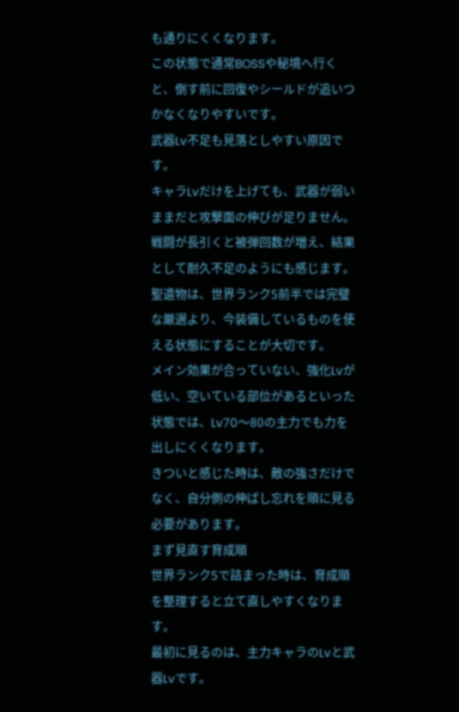も通りにくくなります。
この状態で通常BOSSや秘境へ行くと、倒す前に回復やシールドが追いつかなくなりやすいです。
武器Lv不足も見落としやすい原因です。
キャラLvだけを上げても、武器が弱いままだと攻撃面の伸びが足りません。
戦闘が長引くと被弾回数が増え、結果として耐久不足のようにも感じます。
聖遺物は、世界ランク5前半では完璧な厳選より、今装備しているものを使える状態にすることが大切です。
メイン効果が合っていない、強化Lvが低い、空いている部位があるといった状態では、Lv70〜80の主力でも力を出しにくくなります。
きついと感じた時は、敵の強さだけでなく、自分側の伸ばし忘れを順に見る必要があります。
まず見直す育成順
世界ランク5で詰まった時は、育成順を整理すると立て直しやすくなります。
最初に見るのは、主力キャラのLvと武器Lvです。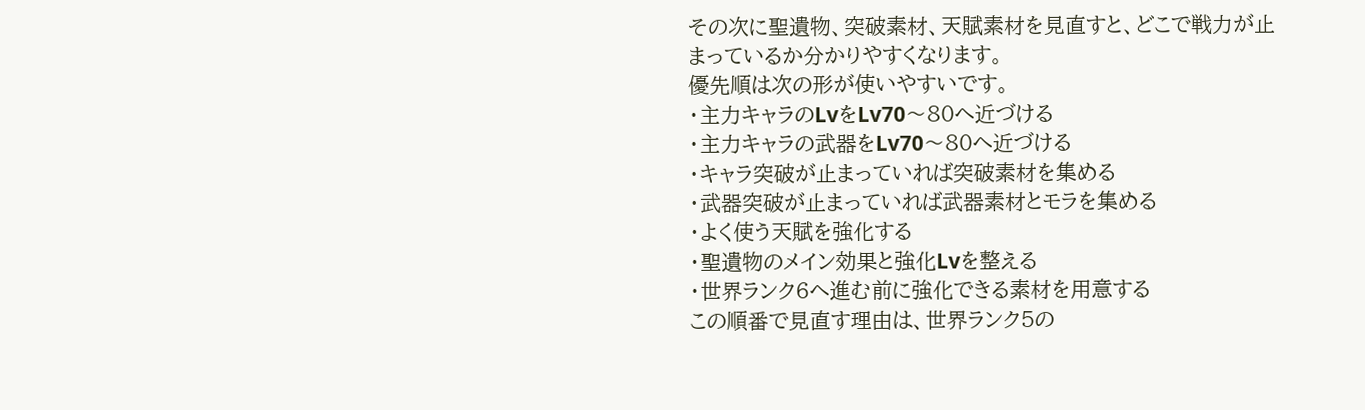その次に聖遺物、突破素材、天賦素材を見直すと、どこで戦力が止まっているか分かりやすくなります。
優先順は次の形が使いやすいです。
・主力キャラのLvをLv70〜80へ近づける
・主力キャラの武器をLv70〜80へ近づける
・キャラ突破が止まっていれば突破素材を集める
・武器突破が止まっていれば武器素材とモラを集める
・よく使う天賦を強化する
・聖遺物のメイン効果と強化Lvを整える
・世界ランク6へ進む前に強化できる素材を用意する
この順番で見直す理由は、世界ランク5の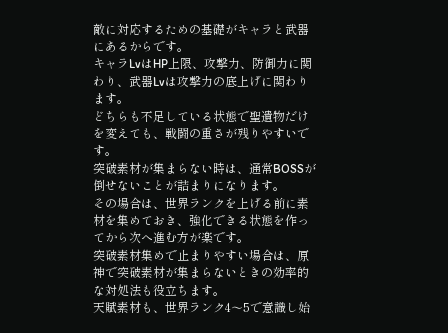敵に対応するための基礎がキャラと武器にあるからです。
キャラLvはHP上限、攻撃力、防御力に関わり、武器Lvは攻撃力の底上げに関わります。
どちらも不足している状態で聖遺物だけを変えても、戦闘の重さが残りやすいです。
突破素材が集まらない時は、通常BOSSが倒せないことが詰まりになります。
その場合は、世界ランクを上げる前に素材を集めておき、強化できる状態を作ってから次へ進む方が楽です。
突破素材集めで止まりやすい場合は、原神で突破素材が集まらないときの効率的な対処法も役立ちます。
天賦素材も、世界ランク4〜5で意識し始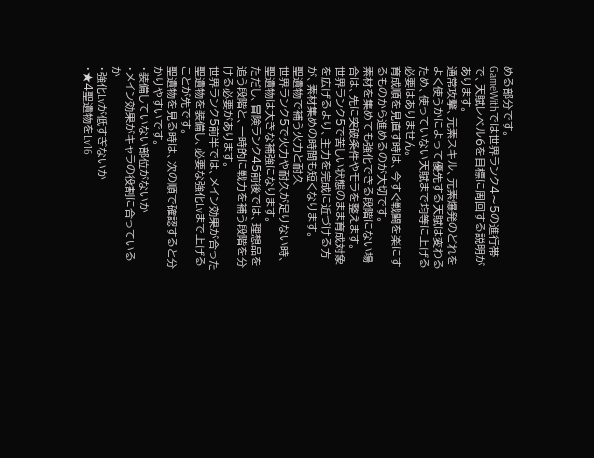める部分です。
GameWithでは世界ランク4〜5の進行帯で、天賦レベル6を目標に周回する説明があります。
通常攻撃、元素スキル、元素爆発のどれをよく使うかによって優先する天賦は変わるため、使っていない天賦まで均等に上げる必要はありません。
育成順を見直す時は、今すぐ戦闘を楽にするものから進めるのが大切です。
素材を集めても強化できる段階にない場合は、先に突破条件やモラを整えます。
世界ランク5で苦しい状態のまま育成対象を広げるより、主力を完成に近づける方が、素材集めの時間も短くなります。
聖遺物で補う火力と耐久
世界ランク5で火力や耐久が足りない時、聖遺物は大きな補強になります。
ただし、冒険ランク45前後では、理想品を追う段階と、一時的に戦力を補う段階を分ける必要があります。
世界ランク5前半では、メイン効果が合った聖遺物を装備し、必要な強化Lvまで上げることが先です。
聖遺物を見る時は、次の順で確認すると分かりやすいです。
・装備していない部位がないか
・メイン効果がキャラの役割に合っているか
・強化Lvが低すぎないか
・★4聖遺物をLv16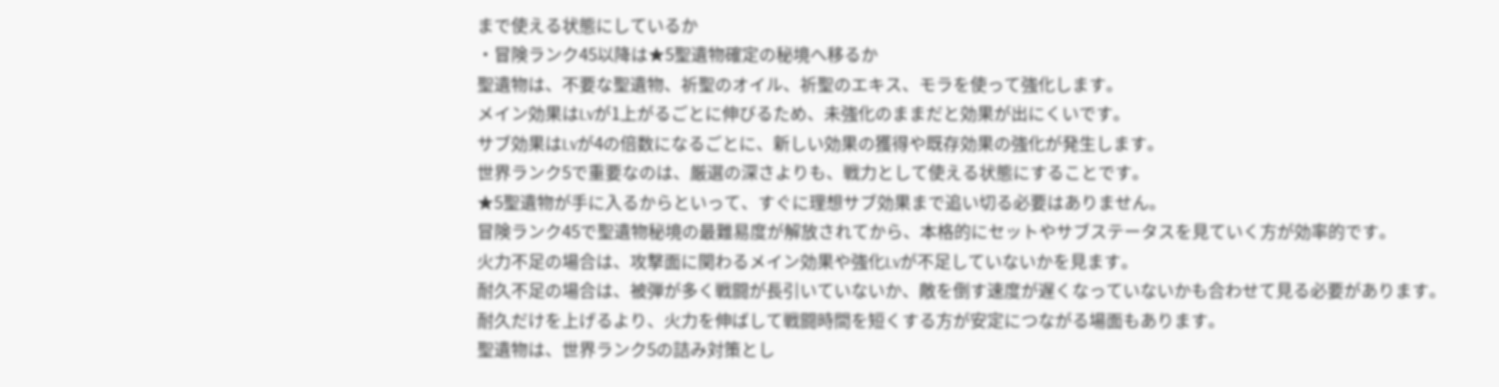まで使える状態にしているか
・冒険ランク45以降は★5聖遺物確定の秘境へ移るか
聖遺物は、不要な聖遺物、祈聖のオイル、祈聖のエキス、モラを使って強化します。
メイン効果はLvが1上がるごとに伸びるため、未強化のままだと効果が出にくいです。
サブ効果はLvが4の倍数になるごとに、新しい効果の獲得や既存効果の強化が発生します。
世界ランク5で重要なのは、厳選の深さよりも、戦力として使える状態にすることです。
★5聖遺物が手に入るからといって、すぐに理想サブ効果まで追い切る必要はありません。
冒険ランク45で聖遺物秘境の最難易度が解放されてから、本格的にセットやサブステータスを見ていく方が効率的です。
火力不足の場合は、攻撃面に関わるメイン効果や強化Lvが不足していないかを見ます。
耐久不足の場合は、被弾が多く戦闘が長引いていないか、敵を倒す速度が遅くなっていないかも合わせて見る必要があります。
耐久だけを上げるより、火力を伸ばして戦闘時間を短くする方が安定につながる場面もあります。
聖遺物は、世界ランク5の詰み対策とし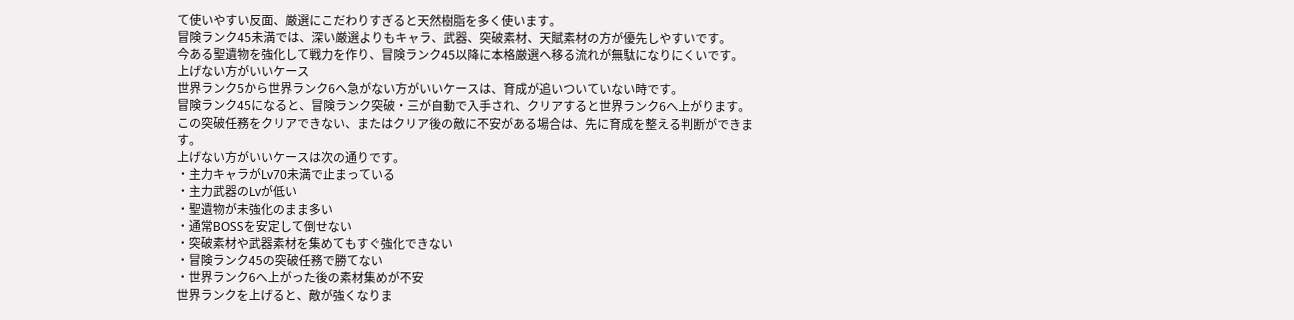て使いやすい反面、厳選にこだわりすぎると天然樹脂を多く使います。
冒険ランク45未満では、深い厳選よりもキャラ、武器、突破素材、天賦素材の方が優先しやすいです。
今ある聖遺物を強化して戦力を作り、冒険ランク45以降に本格厳選へ移る流れが無駄になりにくいです。
上げない方がいいケース
世界ランク5から世界ランク6へ急がない方がいいケースは、育成が追いついていない時です。
冒険ランク45になると、冒険ランク突破・三が自動で入手され、クリアすると世界ランク6へ上がります。
この突破任務をクリアできない、またはクリア後の敵に不安がある場合は、先に育成を整える判断ができます。
上げない方がいいケースは次の通りです。
・主力キャラがLv70未満で止まっている
・主力武器のLvが低い
・聖遺物が未強化のまま多い
・通常BOSSを安定して倒せない
・突破素材や武器素材を集めてもすぐ強化できない
・冒険ランク45の突破任務で勝てない
・世界ランク6へ上がった後の素材集めが不安
世界ランクを上げると、敵が強くなりま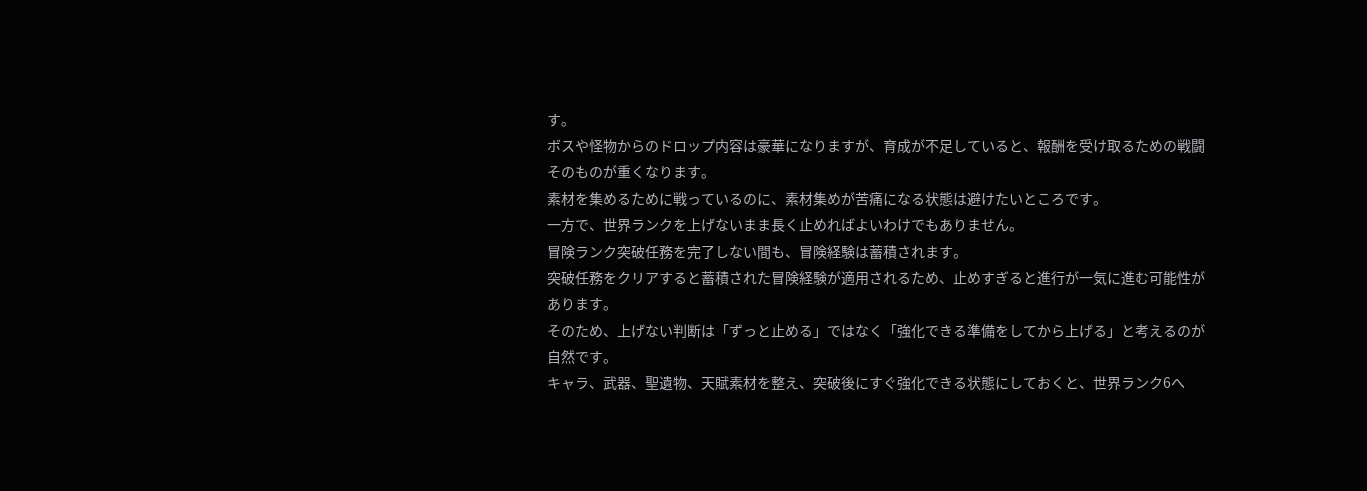す。
ボスや怪物からのドロップ内容は豪華になりますが、育成が不足していると、報酬を受け取るための戦闘そのものが重くなります。
素材を集めるために戦っているのに、素材集めが苦痛になる状態は避けたいところです。
一方で、世界ランクを上げないまま長く止めればよいわけでもありません。
冒険ランク突破任務を完了しない間も、冒険経験は蓄積されます。
突破任務をクリアすると蓄積された冒険経験が適用されるため、止めすぎると進行が一気に進む可能性があります。
そのため、上げない判断は「ずっと止める」ではなく「強化できる準備をしてから上げる」と考えるのが自然です。
キャラ、武器、聖遺物、天賦素材を整え、突破後にすぐ強化できる状態にしておくと、世界ランク6へ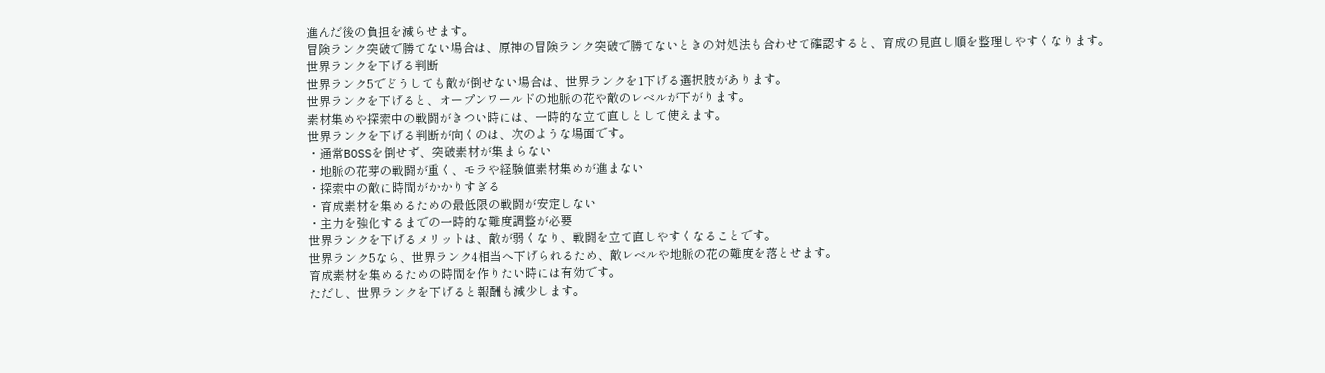進んだ後の負担を減らせます。
冒険ランク突破で勝てない場合は、原神の冒険ランク突破で勝てないときの対処法も合わせて確認すると、育成の見直し順を整理しやすくなります。
世界ランクを下げる判断
世界ランク5でどうしても敵が倒せない場合は、世界ランクを1下げる選択肢があります。
世界ランクを下げると、オープンワールドの地脈の花や敵のレベルが下がります。
素材集めや探索中の戦闘がきつい時には、一時的な立て直しとして使えます。
世界ランクを下げる判断が向くのは、次のような場面です。
・通常BOSSを倒せず、突破素材が集まらない
・地脈の花芽の戦闘が重く、モラや経験値素材集めが進まない
・探索中の敵に時間がかかりすぎる
・育成素材を集めるための最低限の戦闘が安定しない
・主力を強化するまでの一時的な難度調整が必要
世界ランクを下げるメリットは、敵が弱くなり、戦闘を立て直しやすくなることです。
世界ランク5なら、世界ランク4相当へ下げられるため、敵レベルや地脈の花の難度を落とせます。
育成素材を集めるための時間を作りたい時には有効です。
ただし、世界ランクを下げると報酬も減少します。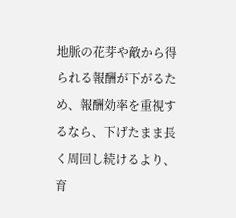地脈の花芽や敵から得られる報酬が下がるため、報酬効率を重視するなら、下げたまま長く周回し続けるより、育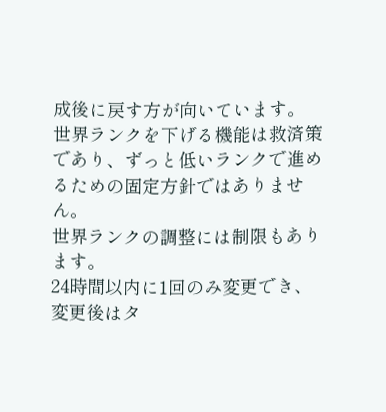成後に戻す方が向いています。
世界ランクを下げる機能は救済策であり、ずっと低いランクで進めるための固定方針ではありません。
世界ランクの調整には制限もあります。
24時間以内に1回のみ変更でき、変更後はタ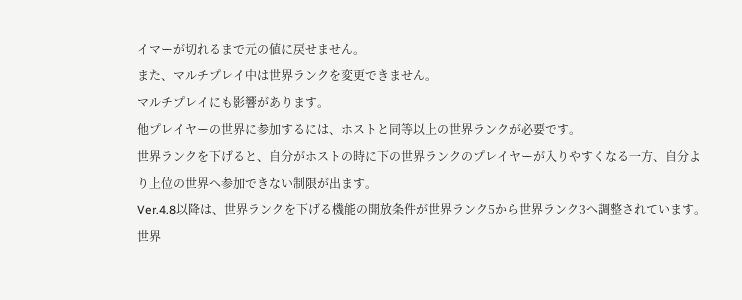イマーが切れるまで元の値に戻せません。
また、マルチプレイ中は世界ランクを変更できません。
マルチプレイにも影響があります。
他プレイヤーの世界に参加するには、ホストと同等以上の世界ランクが必要です。
世界ランクを下げると、自分がホストの時に下の世界ランクのプレイヤーが入りやすくなる一方、自分より上位の世界へ参加できない制限が出ます。
Ver.4.8以降は、世界ランクを下げる機能の開放条件が世界ランク5から世界ランク3へ調整されています。
世界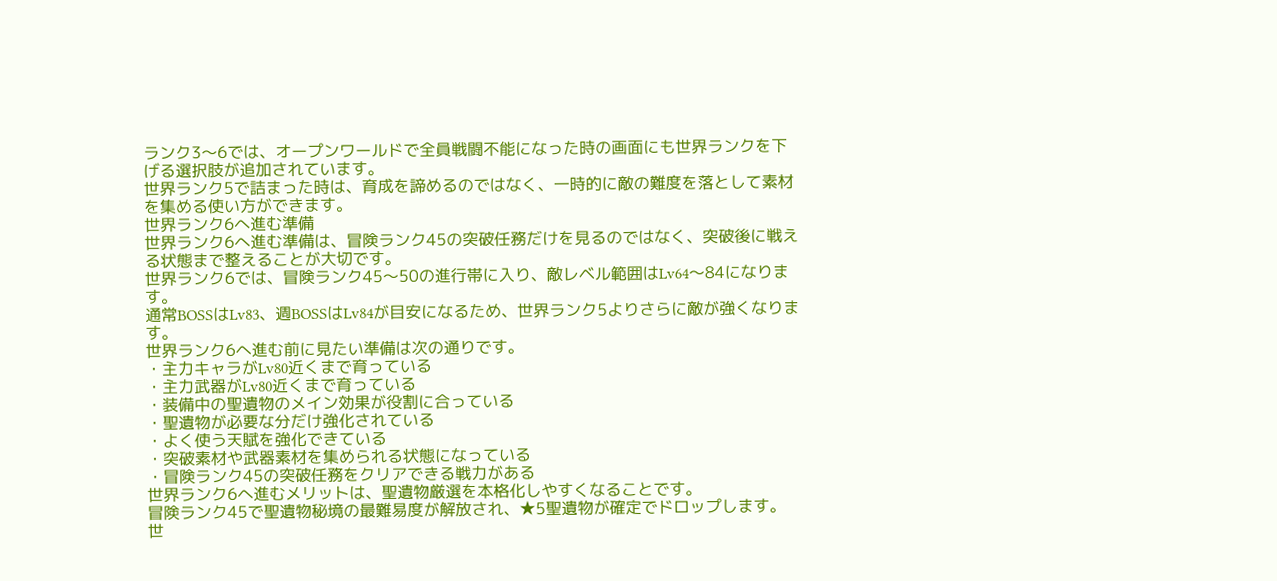ランク3〜6では、オープンワールドで全員戦闘不能になった時の画面にも世界ランクを下げる選択肢が追加されています。
世界ランク5で詰まった時は、育成を諦めるのではなく、一時的に敵の難度を落として素材を集める使い方ができます。
世界ランク6へ進む準備
世界ランク6へ進む準備は、冒険ランク45の突破任務だけを見るのではなく、突破後に戦える状態まで整えることが大切です。
世界ランク6では、冒険ランク45〜50の進行帯に入り、敵レベル範囲はLv64〜84になります。
通常BOSSはLv83、週BOSSはLv84が目安になるため、世界ランク5よりさらに敵が強くなります。
世界ランク6へ進む前に見たい準備は次の通りです。
・主力キャラがLv80近くまで育っている
・主力武器がLv80近くまで育っている
・装備中の聖遺物のメイン効果が役割に合っている
・聖遺物が必要な分だけ強化されている
・よく使う天賦を強化できている
・突破素材や武器素材を集められる状態になっている
・冒険ランク45の突破任務をクリアできる戦力がある
世界ランク6へ進むメリットは、聖遺物厳選を本格化しやすくなることです。
冒険ランク45で聖遺物秘境の最難易度が解放され、★5聖遺物が確定でドロップします。
世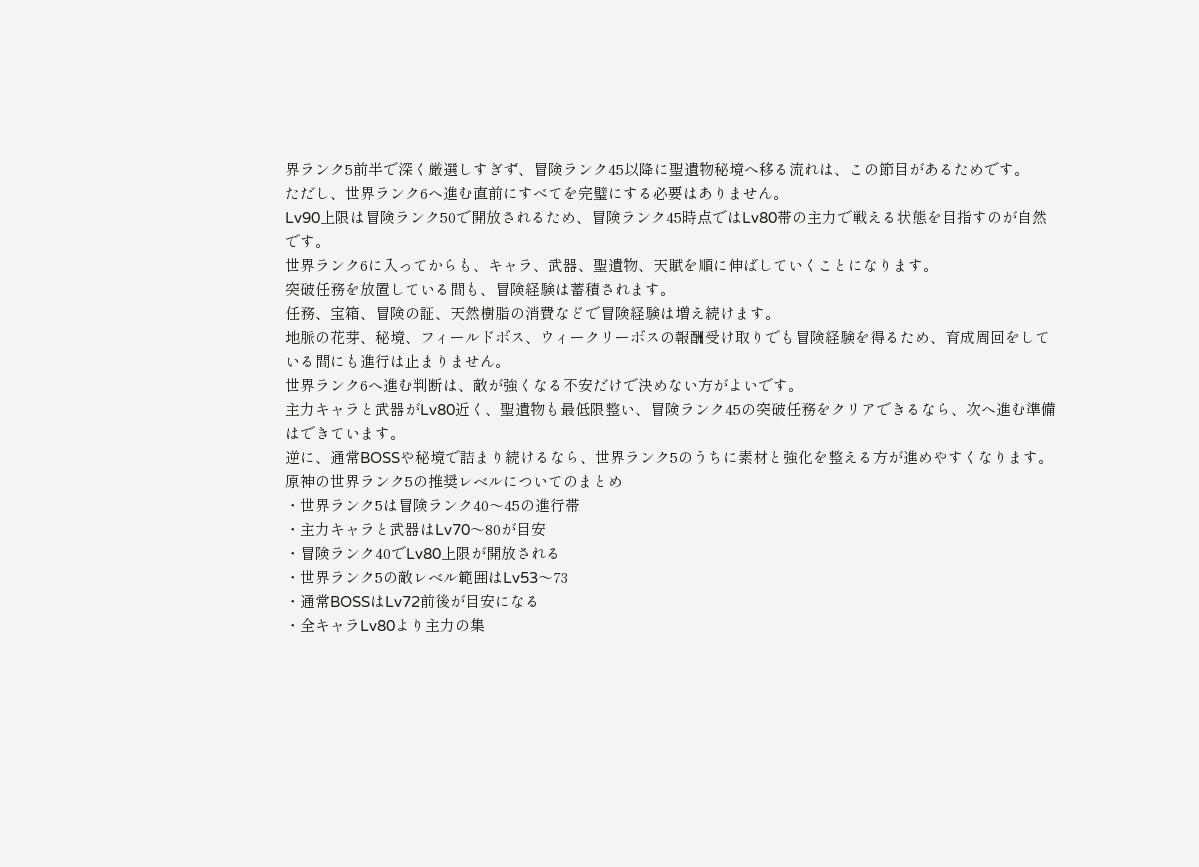界ランク5前半で深く厳選しすぎず、冒険ランク45以降に聖遺物秘境へ移る流れは、この節目があるためです。
ただし、世界ランク6へ進む直前にすべてを完璧にする必要はありません。
Lv90上限は冒険ランク50で開放されるため、冒険ランク45時点ではLv80帯の主力で戦える状態を目指すのが自然です。
世界ランク6に入ってからも、キャラ、武器、聖遺物、天賦を順に伸ばしていくことになります。
突破任務を放置している間も、冒険経験は蓄積されます。
任務、宝箱、冒険の証、天然樹脂の消費などで冒険経験は増え続けます。
地脈の花芽、秘境、フィールドボス、ウィークリーボスの報酬受け取りでも冒険経験を得るため、育成周回をしている間にも進行は止まりません。
世界ランク6へ進む判断は、敵が強くなる不安だけで決めない方がよいです。
主力キャラと武器がLv80近く、聖遺物も最低限整い、冒険ランク45の突破任務をクリアできるなら、次へ進む準備はできています。
逆に、通常BOSSや秘境で詰まり続けるなら、世界ランク5のうちに素材と強化を整える方が進めやすくなります。
原神の世界ランク5の推奨レベルについてのまとめ
・世界ランク5は冒険ランク40〜45の進行帯
・主力キャラと武器はLv70〜80が目安
・冒険ランク40でLv80上限が開放される
・世界ランク5の敵レベル範囲はLv53〜73
・通常BOSSはLv72前後が目安になる
・全キャラLv80より主力の集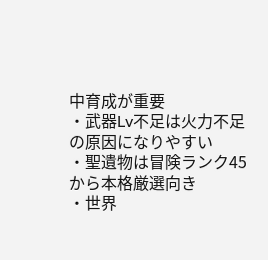中育成が重要
・武器Lv不足は火力不足の原因になりやすい
・聖遺物は冒険ランク45から本格厳選向き
・世界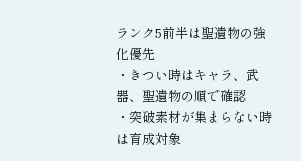ランク5前半は聖遺物の強化優先
・きつい時はキャラ、武器、聖遺物の順で確認
・突破素材が集まらない時は育成対象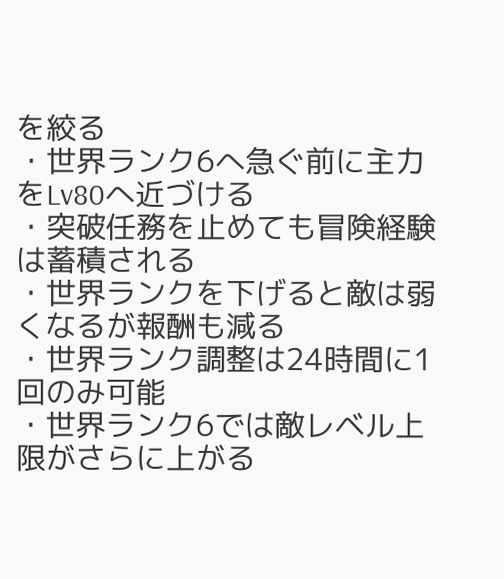を絞る
・世界ランク6へ急ぐ前に主力をLv80へ近づける
・突破任務を止めても冒険経験は蓄積される
・世界ランクを下げると敵は弱くなるが報酬も減る
・世界ランク調整は24時間に1回のみ可能
・世界ランク6では敵レベル上限がさらに上がる